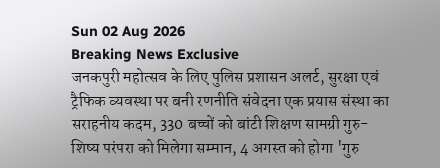Sun 02 Aug 2026
Breaking News Exclusive
जनकपुरी महोत्सव के लिए पुलिस प्रशासन अलर्ट, सुरक्षा एवं ट्रैफिक व्यवस्था पर बनी रणनीति संवेदना एक प्रयास संस्था का सराहनीय कदम, 330 बच्चों को बांटी शिक्षण सामग्री गुरु-शिष्य परंपरा को मिलेगा सम्मान, 4 अगस्त को होगा 'गुरु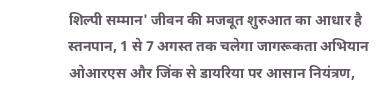शिल्पी सम्मान' जीवन की मजबूत शुरुआत का आधार है स्तनपान, 1 से 7 अगस्त तक चलेगा जागरूकता अभियान ओआरएस और जिंक से डायरिया पर आसान नियंत्रण,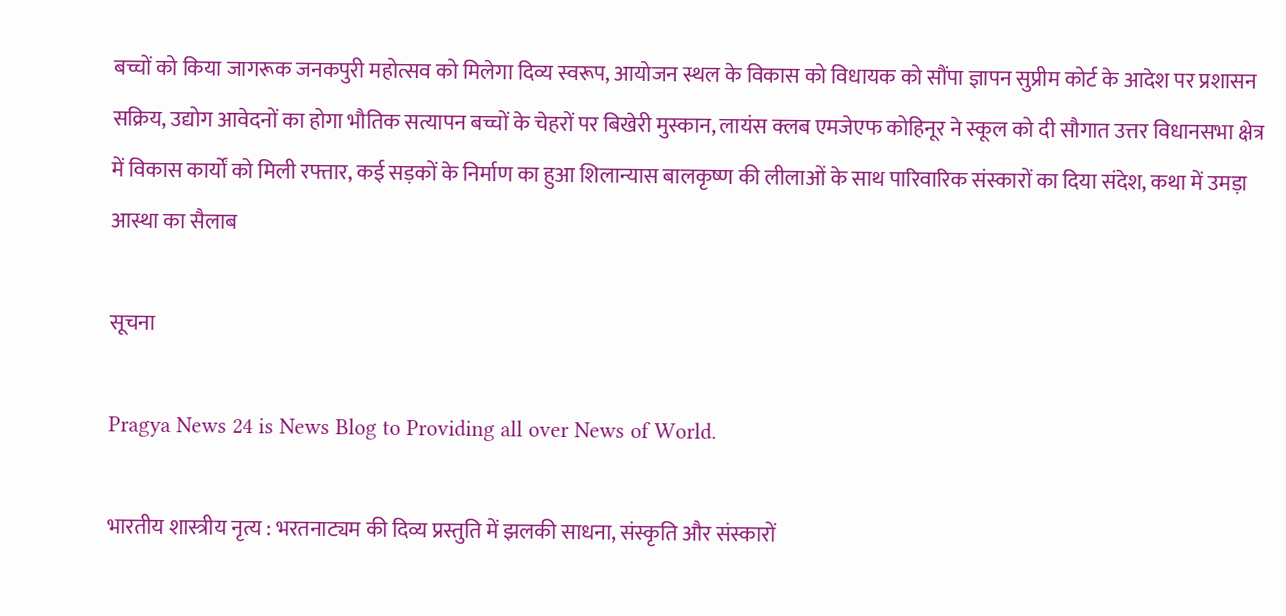बच्चों को किया जागरूक जनकपुरी महोत्सव को मिलेगा दिव्य स्वरूप, आयोजन स्थल के विकास को विधायक को सौंपा ज्ञापन सुप्रीम कोर्ट के आदेश पर प्रशासन सक्रिय, उद्योग आवेदनों का होगा भौतिक सत्यापन बच्चों के चेहरों पर बिखेरी मुस्कान, लायंस क्लब एमजेएफ कोहिनूर ने स्कूल को दी सौगात उत्तर विधानसभा क्षेत्र में विकास कार्यों को मिली रफ्तार, कई सड़कों के निर्माण का हुआ शिलान्यास बालकृष्ण की लीलाओं के साथ पारिवारिक संस्कारों का दिया संदेश, कथा में उमड़ा आस्था का सैलाब

सूचना

Pragya News 24 is News Blog to Providing all over News of World.

भारतीय शास्त्रीय नृत्य : भरतनाट्यम की दिव्य प्रस्तुति में झलकी साधना, संस्कृति और संस्कारों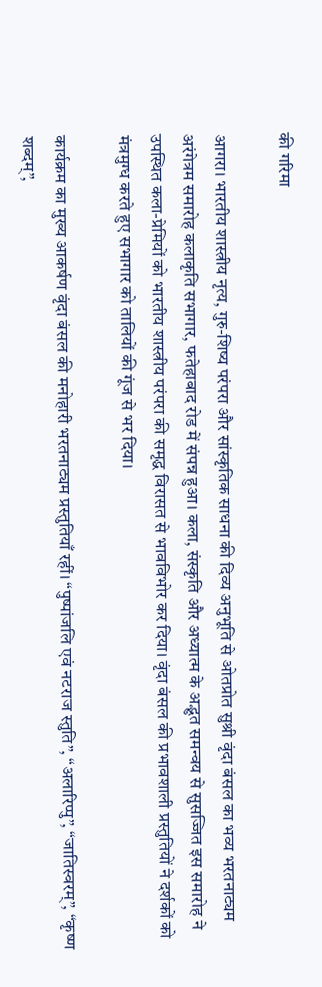की गरिमा

आगरा। भारतीय शास्त्रीय नृत्य, गुरु-शिष्य परंपरा और सांस्कृतिक साधना की दिव्य अनुभूति से ओतप्रोत सुश्री वृंदा बंसल का भव्य भरतनाट्यम अरंगेत्रम समारोह कलाकृति सभागार, फतेहाबाद रोड में संपन्न हुआ। कला, संस्कृति और अध्यात्म के अद्भुत समन्वय से सुसज्जित इस समारोह ने उपस्थित कला-प्रेमियों को भारतीय शास्त्रीय परंपरा की समृद्ध विरासत से भावविभोर कर दिया। वृंदा बंसल की प्रभावशाली प्रस्तुतियों ने दर्शकों को मंत्रमुग्ध करते हुए सभागार को तालियों की गूंज से भर दिया।

कार्यक्रम का मुख्य आकर्षण वृंदा बंसल की मनोहारी भरतनाट्यम प्रस्तुतियाँ रहीं। “पुष्पांजलि एवं नटराज स्तुति”, “अलारिप्पु”, “जातिस्वरम्”, “कृष्ण शब्दम्”,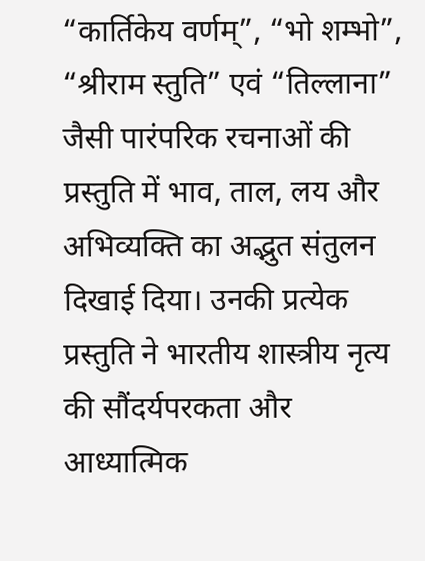“कार्तिकेय वर्णम्”, “भो शम्भो”, “श्रीराम स्तुति” एवं “तिल्लाना” जैसी पारंपरिक रचनाओं की प्रस्तुति में भाव, ताल, लय और अभिव्यक्ति का अद्भुत संतुलन दिखाई दिया। उनकी प्रत्येक प्रस्तुति ने भारतीय शास्त्रीय नृत्य की सौंदर्यपरकता और आध्यात्मिक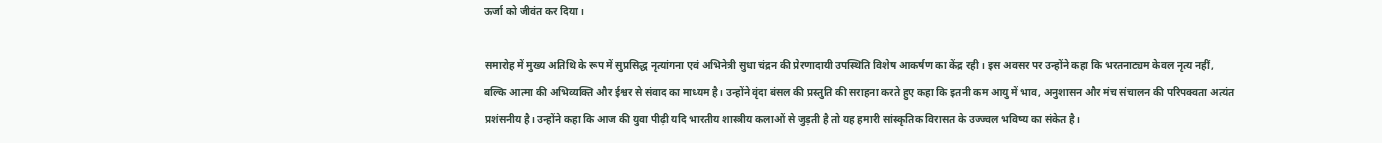ऊर्जा को जीवंत कर दिया।

समारोह में मुख्य अतिथि के रूप में सुप्रसिद्ध नृत्यांगना एवं अभिनेत्री सुधा चंद्रन की प्रेरणादायी उपस्थिति विशेष आकर्षण का केंद्र रही। इस अवसर पर उन्होंने कहा कि भरतनाट्यम केवल नृत्य नहीं, बल्कि आत्मा की अभिव्यक्ति और ईश्वर से संवाद का माध्यम है। उन्होंने वृंदा बंसल की प्रस्तुति की सराहना करते हुए कहा कि इतनी कम आयु में भाव, अनुशासन और मंच संचालन की परिपक्वता अत्यंत प्रशंसनीय है। उन्होंने कहा कि आज की युवा पीढ़ी यदि भारतीय शास्त्रीय कलाओं से जुड़ती है तो यह हमारी सांस्कृतिक विरासत के उज्ज्वल भविष्य का संकेत है।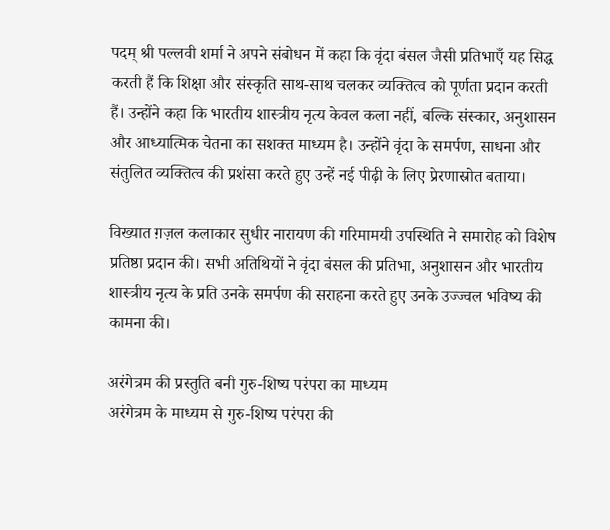पदम् श्री पल्लवी शर्मा ने अपने संबोधन में कहा कि वृंदा बंसल जैसी प्रतिभाएँ यह सिद्ध करती हैं कि शिक्षा और संस्कृति साथ-साथ चलकर व्यक्तित्व को पूर्णता प्रदान करती हैं। उन्होंने कहा कि भारतीय शास्त्रीय नृत्य केवल कला नहीं, बल्कि संस्कार, अनुशासन और आध्यात्मिक चेतना का सशक्त माध्यम है। उन्होंने वृंदा के समर्पण, साधना और संतुलित व्यक्तित्व की प्रशंसा करते हुए उन्हें नई पीढ़ी के लिए प्रेरणास्रोत बताया।

विख्यात ग़ज़ल कलाकार सुधीर नारायण की गरिमामयी उपस्थिति ने समारोह को विशेष प्रतिष्ठा प्रदान की। सभी अतिथियों ने वृंदा बंसल की प्रतिभा, अनुशासन और भारतीय शास्त्रीय नृत्य के प्रति उनके समर्पण की सराहना करते हुए उनके उज्ज्वल भविष्य की कामना की।

अरंगेत्रम की प्रस्तुति बनी गुरु-शिष्य परंपरा का माध्यम
अरंगेत्रम के माध्यम से गुरु-शिष्य परंपरा की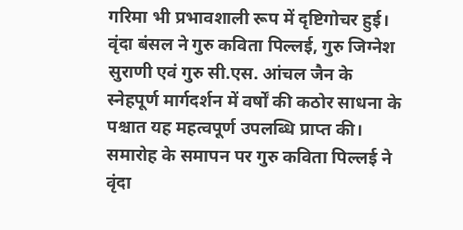गरिमा भी प्रभावशाली रूप में दृष्टिगोचर हुई। वृंदा बंसल ने गुरु कविता पिल्लई, गुरु जिग्नेश सुराणी एवं गुरु सी.एस. आंचल जैन के स्नेहपूर्ण मार्गदर्शन में वर्षों की कठोर साधना के पश्चात यह महत्वपूर्ण उपलब्धि प्राप्त की। समारोह के समापन पर गुरु कविता पिल्लई ने वृंदा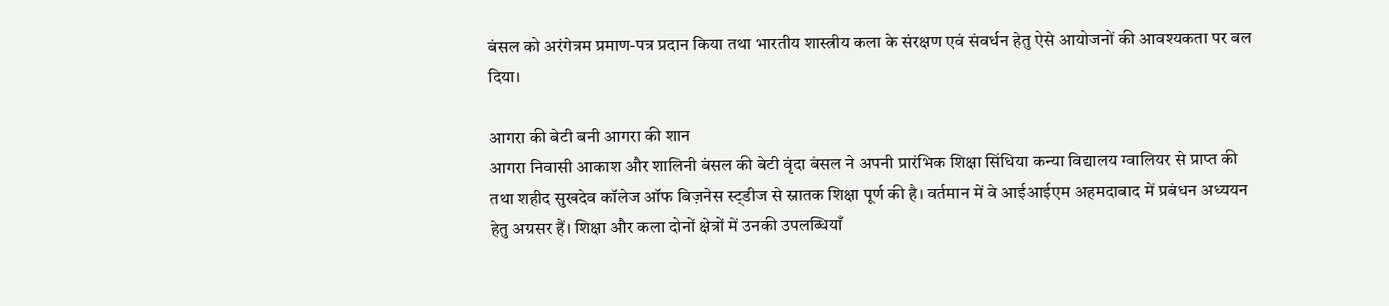बंसल को अरंगेत्रम प्रमाण-पत्र प्रदान किया तथा भारतीय शास्त्रीय कला के संरक्षण एवं संवर्धन हेतु ऐसे आयोजनों की आवश्यकता पर बल दिया।

आगरा की बेटी बनी आगरा की शान
आगरा निवासी आकाश और शालिनी बंसल की बेटी वृंदा बंसल ने अपनी प्रारंभिक शिक्षा सिंधिया कन्या विद्यालय ग्वालियर से प्राप्त की तथा शहीद सुखदेव कॉलेज ऑफ बिज़नेस स्ट्डीज से स्नातक शिक्षा पूर्ण की है। वर्तमान में वे आईआईएम अहमदाबाद में प्रबंधन अध्ययन हेतु अग्रसर हैं। शिक्षा और कला दोनों क्षेत्रों में उनकी उपलब्धियाँ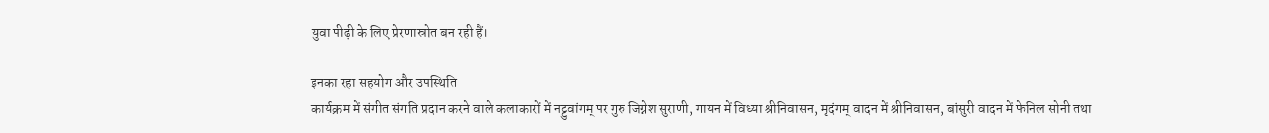युवा पीढ़ी के लिए प्रेरणास्रोत बन रही हैं।

इनका रहा सहयोग और उपस्थिति
कार्यक्रम में संगीत संगति प्रदान करने वाले कलाकारों में नट्टुवांगम् पर गुरु जिग्नेश सुराणी, गायन में विध्या श्रीनिवासन, मृदंगम् वादन में श्रीनिवासन, बांसुरी वादन में फेनिल सोनी तथा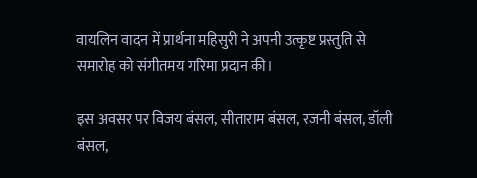वायलिन वादन में प्रार्थना महिसुरी ने अपनी उत्कृष्ट प्रस्तुति से समारोह को संगीतमय गरिमा प्रदान की।

इस अवसर पर विजय बंसल, सीताराम बंसल, रजनी बंसल, डॉली बंसल,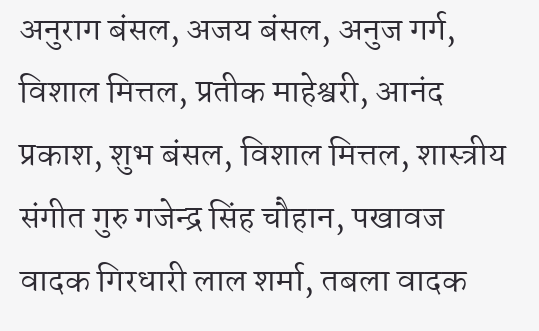अनुराग बंसल, अजय बंसल, अनुज गर्ग, विशाल मित्तल, प्रतीक माहेश्वरी, आनंद प्रकाश, शुभ बंसल, विशाल मित्तल, शास्त्रीय संगीत गुरु गजेन्द्र सिंह चौहान, पखावज वादक गिरधारी लाल शर्मा, तबला वादक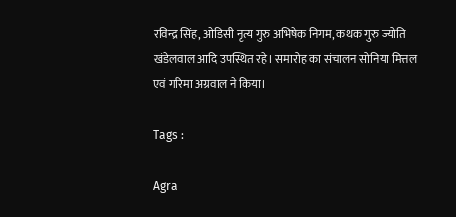रविन्द्र सिंह, ओडिसी नृत्य गुरु अभिषेक निगम, कथक गुरु ज्योति खंडेलवाल आदि उपस्थित रहे। समारोह का संचालन सोनिया मित्तल एवं गरिमा अग्रवाल ने किया।

Tags :

Agra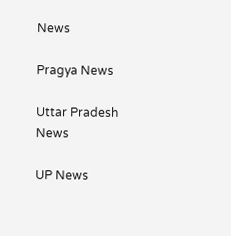News

Pragya News

Uttar Pradesh News

UP News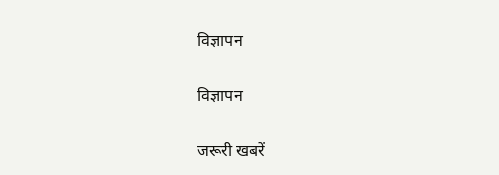विज्ञापन

विज्ञापन

जरूरी खबरें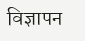विज्ञापन